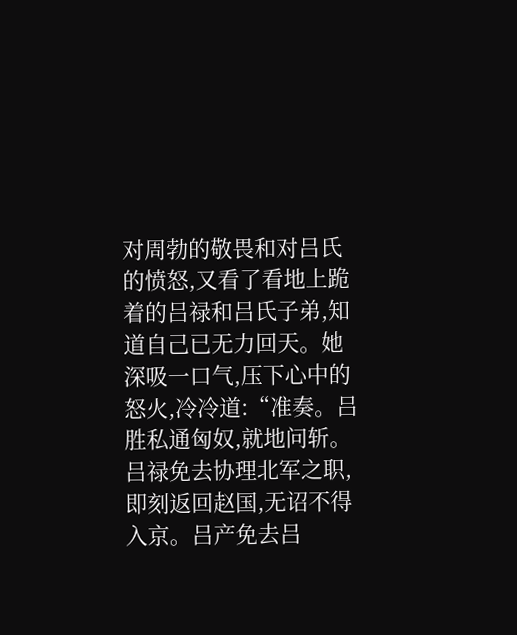对周勃的敬畏和对吕氏的愤怒,又看了看地上跪着的吕禄和吕氏子弟,知道自己已无力回天。她深吸一口气,压下心中的怒火,冷冷道:“准奏。吕胜私通匈奴,就地问斩。吕禄免去协理北军之职,即刻返回赵国,无诏不得入京。吕产免去吕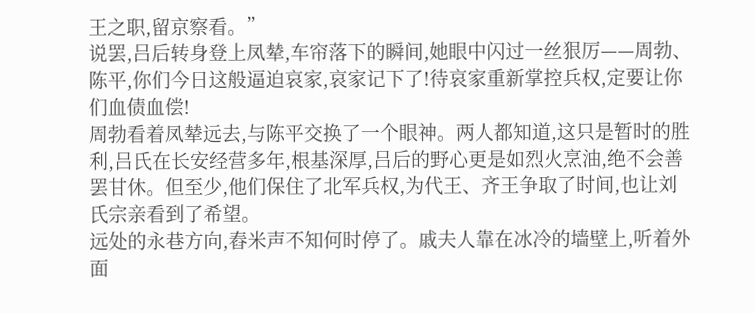王之职,留京察看。”
说罢,吕后转身登上凤辇,车帘落下的瞬间,她眼中闪过一丝狠厉——周勃、陈平,你们今日这般逼迫哀家,哀家记下了!待哀家重新掌控兵权,定要让你们血债血偿!
周勃看着凤辇远去,与陈平交换了一个眼神。两人都知道,这只是暂时的胜利,吕氏在长安经营多年,根基深厚,吕后的野心更是如烈火烹油,绝不会善罢甘休。但至少,他们保住了北军兵权,为代王、齐王争取了时间,也让刘氏宗亲看到了希望。
远处的永巷方向,舂米声不知何时停了。戚夫人靠在冰冷的墙壁上,听着外面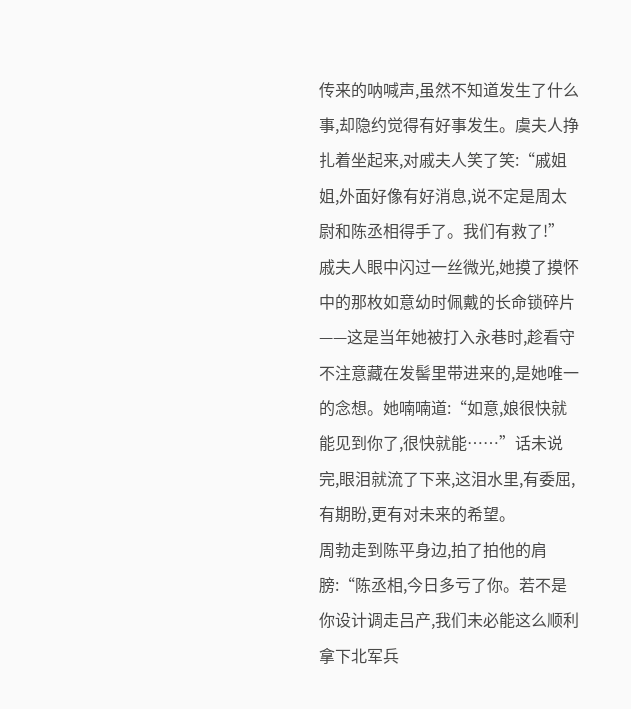传来的呐喊声,虽然不知道发生了什么事,却隐约觉得有好事发生。虞夫人挣扎着坐起来,对戚夫人笑了笑:“戚姐姐,外面好像有好消息,说不定是周太尉和陈丞相得手了。我们有救了!”
戚夫人眼中闪过一丝微光,她摸了摸怀中的那枚如意幼时佩戴的长命锁碎片——这是当年她被打入永巷时,趁看守不注意藏在发髻里带进来的,是她唯一的念想。她喃喃道:“如意,娘很快就能见到你了,很快就能……”话未说完,眼泪就流了下来,这泪水里,有委屈,有期盼,更有对未来的希望。
周勃走到陈平身边,拍了拍他的肩膀:“陈丞相,今日多亏了你。若不是你设计调走吕产,我们未必能这么顺利拿下北军兵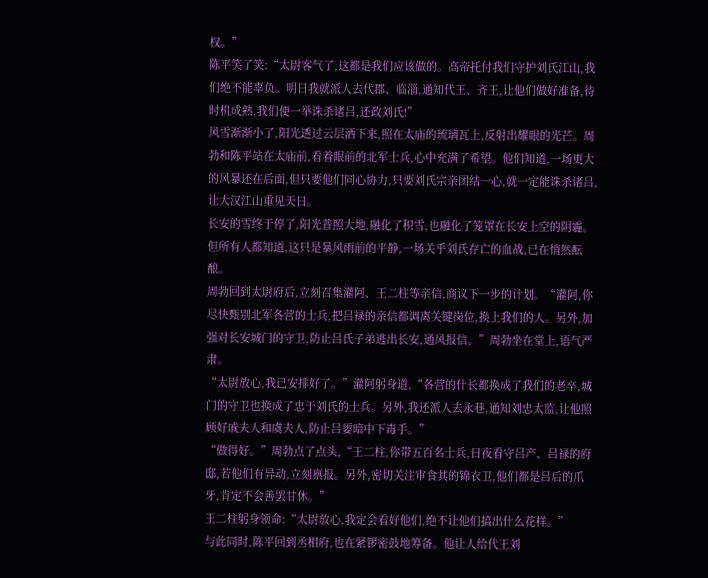权。”
陈平笑了笑:“太尉客气了,这都是我们应该做的。高帝托付我们守护刘氏江山,我们绝不能辜负。明日我就派人去代郡、临淄,通知代王、齐王,让他们做好准备,待时机成熟,我们便一举诛杀诸吕,还政刘氏!”
风雪渐渐小了,阳光透过云层洒下来,照在太庙的琉璃瓦上,反射出耀眼的光芒。周勃和陈平站在太庙前,看着眼前的北军士兵,心中充满了希望。他们知道,一场更大的风暴还在后面,但只要他们同心协力,只要刘氏宗亲团结一心,就一定能诛杀诸吕,让大汉江山重见天日。
长安的雪终于停了,阳光普照大地,融化了积雪,也融化了笼罩在长安上空的阴霾。但所有人都知道,这只是暴风雨前的平静,一场关乎刘氏存亡的血战,已在悄然酝酿。
周勃回到太尉府后,立刻召集灌阿、王二柱等亲信,商议下一步的计划。“灌阿,你尽快甄别北军各营的士兵,把吕禄的亲信都调离关键岗位,换上我们的人。另外,加强对长安城门的守卫,防止吕氏子弟逃出长安,通风报信。”周勃坐在堂上,语气严肃。
“太尉放心,我已安排好了。”灌阿躬身道,“各营的什长都换成了我们的老卒,城门的守卫也换成了忠于刘氏的士兵。另外,我还派人去永巷,通知刘忠太监,让他照顾好戚夫人和虞夫人,防止吕媭暗中下毒手。”
“做得好。”周勃点了点头,“王二柱,你带五百名士兵,日夜看守吕产、吕禄的府邸,若他们有异动,立刻禀报。另外,密切关注审食其的锦衣卫,他们都是吕后的爪牙,肯定不会善罢甘休。”
王二柱躬身领命:“太尉放心,我定会看好他们,绝不让他们搞出什么花样。”
与此同时,陈平回到丞相府,也在紧锣密鼓地筹备。他让人给代王刘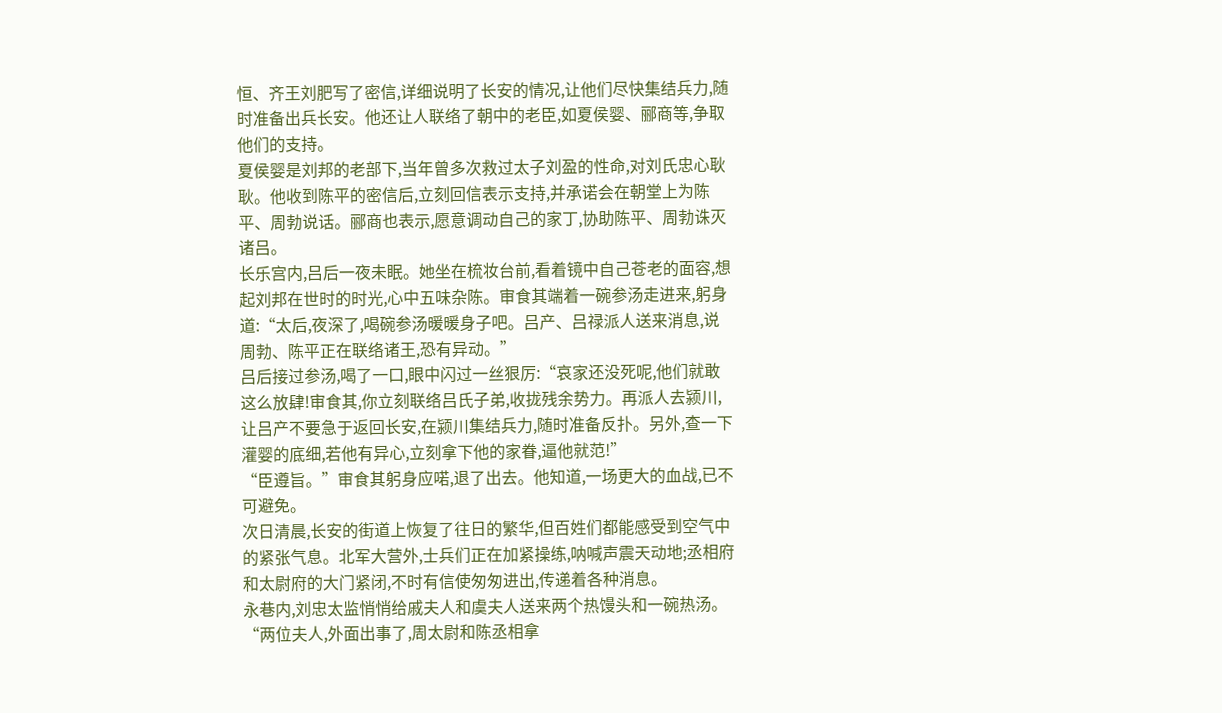恒、齐王刘肥写了密信,详细说明了长安的情况,让他们尽快集结兵力,随时准备出兵长安。他还让人联络了朝中的老臣,如夏侯婴、郦商等,争取他们的支持。
夏侯婴是刘邦的老部下,当年曾多次救过太子刘盈的性命,对刘氏忠心耿耿。他收到陈平的密信后,立刻回信表示支持,并承诺会在朝堂上为陈平、周勃说话。郦商也表示,愿意调动自己的家丁,协助陈平、周勃诛灭诸吕。
长乐宫内,吕后一夜未眠。她坐在梳妆台前,看着镜中自己苍老的面容,想起刘邦在世时的时光,心中五味杂陈。审食其端着一碗参汤走进来,躬身道:“太后,夜深了,喝碗参汤暖暖身子吧。吕产、吕禄派人送来消息,说周勃、陈平正在联络诸王,恐有异动。”
吕后接过参汤,喝了一口,眼中闪过一丝狠厉:“哀家还没死呢,他们就敢这么放肆!审食其,你立刻联络吕氏子弟,收拢残余势力。再派人去颍川,让吕产不要急于返回长安,在颍川集结兵力,随时准备反扑。另外,查一下灌婴的底细,若他有异心,立刻拿下他的家眷,逼他就范!”
“臣遵旨。”审食其躬身应喏,退了出去。他知道,一场更大的血战,已不可避免。
次日清晨,长安的街道上恢复了往日的繁华,但百姓们都能感受到空气中的紧张气息。北军大营外,士兵们正在加紧操练,呐喊声震天动地;丞相府和太尉府的大门紧闭,不时有信使匆匆进出,传递着各种消息。
永巷内,刘忠太监悄悄给戚夫人和虞夫人送来两个热馒头和一碗热汤。“两位夫人,外面出事了,周太尉和陈丞相拿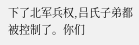下了北军兵权,吕氏子弟都被控制了。你们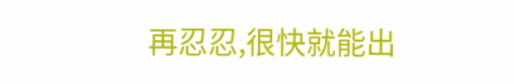再忍忍,很快就能出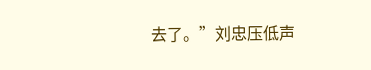去了。”刘忠压低声